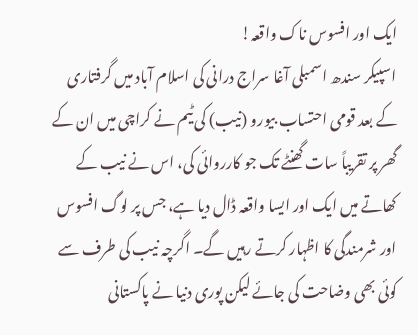ایک اور افسوس ناک واقعہ!
اسپیکر سندھ اسمبلی آغا سراج درانی کی اسلام آباد میں گرفتاری کے بعد قومی احتساب بیورو (نیب) کی ٹیم نے کراچی میں ان کے گھر پر تقریباً سات گھنٹے تک جو کارروائی کی، اس نے نیب کے کھاتے میں ایک اور ایسا واقعہ ڈال دیا ہے، جس پر لوگ افسوس اور شرمندگی کا اظہار کرتے رہیں گے۔ اگرچہ نیب کی طرف سے کوئی بھی وضاحت کی جائے لیکن پوری دنیا نے پاکستانی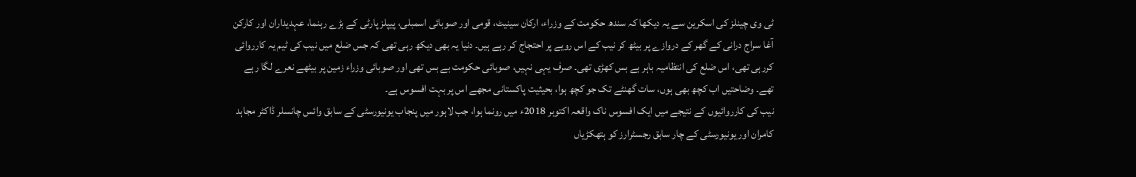ٹی وی چینلز کی اسکرین سے یہ دیکھا کہ سندھ حکومت کے وزراء، ارکان سینیٹ، قومی اور صوبائی اسمبلی، پیپلز پارٹی کے بڑے رہنما، عہدیداران اور کارکن آغا سراج درانی کے گھر کے دروازے پر بیٹھ کر نیب کے اس رویے پر احتجاج کر رہے ہیں۔ دنیا یہ بھی دیکھ رہی تھی کہ جس ضلع میں نیب کی ٹیم یہ کارروائی کررہی تھی، اس ضلع کی انتظامیہ باہر بے بس کھڑی تھی۔ صرف یہی نہیں، صوبائی حکومت بے بس تھی اور صوبائی وزراء زمین پر بیٹھے نعرے لگا رہے تھے۔ وضاحتیں اب کچھ بھی ہوں، سات گھنٹے تک جو کچھ ہوا، بحیثیت پاکستانی مجھے اس پر بہت افسوس ہے۔
نیب کی کارروائیوں کے نتیجے میں ایک افسوس ناک واقعہ اکتوبر 2018ء میں رونما ہوا، جب لاہور میں پنجاب یونیورسٹی کے سابق وائس چانسلر ڈاکٹر مجاہد کامران اور یونیورسٹی کے چار سابق رجسٹرارز کو ہتھکڑیاں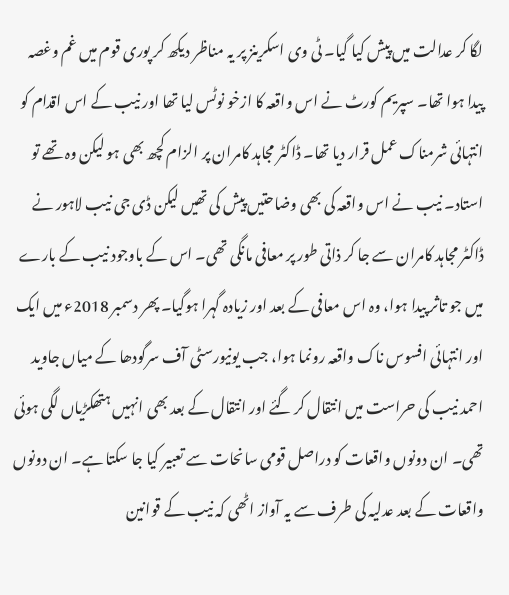لگا کر عدالت میں پیش کیا گیا۔ ٹی وی اسکرینز پر یہ مناظر دیکھ کر پوری قوم میں غم وغصہ پیدا ہوا تھا۔ سپریم کورٹ نے اس واقعہ کا ازخو نوٹس لیا تھا اور نیب کے اس اقدام کو انتہائی شرمناک عمل قرار دیا تھا۔ ڈاکٹر مجاہد کامران پر الزام کچھ بھی ہو لیکن وہ تھے تو استاد۔ نیب نے اس واقعہ کی بھی وضاحتیں پیش کی تھیں لیکن ڈی جی نیب لاہور نے ڈاکٹر مجاہد کامران سے جا کر ذاتی طور پر معافی مانگی تھی۔ اس کے باوجود نیب کے بارے میں جو تاثر پیدا ہوا، وہ اس معافی کے بعد اور زیادہ گہرا ہوگیا۔ پھر دسمبر 2018ء میں ایک اور انتہائی افسوس ناک واقعہ رونما ہوا، جب یونیورسٹی آف سرگودھا کے میاں جاوید احمد نیب کی حراست میں انتقال کر گئے اور انتقال کے بعد بھی انہیں ہتھکڑیاں لگی ہوئی تھی۔ ان دونوں واقعات کو دراصل قومی سانحات سے تعبیر کیا جا سکتا ہے۔ ان دونوں واقعات کے بعد عدلیہ کی طرف سے یہ آواز اٹھی کہ نیب کے قوانین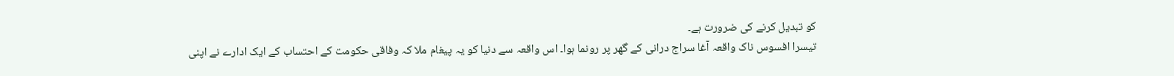کو تبدیل کرنے کی ضرورت ہے۔
تیسرا افسوس ناک واقعہ آغا سراج درانی کے گھر پر رونما ہوا۔ اس واقعہ سے دنیا کو یہ پیغام ملا کہ وفاقی حکومت کے احتساب کے ایک ادارے نے اپنی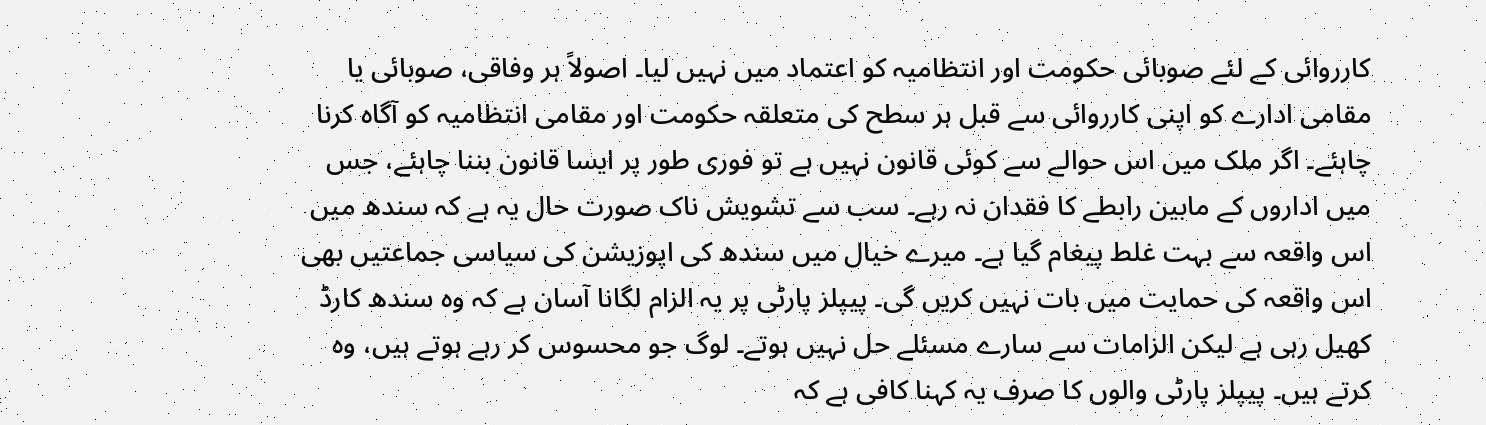کارروائی کے لئے صوبائی حکومت اور انتظامیہ کو اعتماد میں نہیں لیا۔ اصولاً ہر وفاقی، صوبائی یا مقامی ادارے کو اپنی کارروائی سے قبل ہر سطح کی متعلقہ حکومت اور مقامی انتظامیہ کو آگاہ کرنا چاہئے۔ اگر ملک میں اس حوالے سے کوئی قانون نہیں ہے تو فوری طور پر ایسا قانون بننا چاہئے، جس میں اداروں کے مابین رابطے کا فقدان نہ رہے۔ سب سے تشویش ناک صورت حال یہ ہے کہ سندھ میں اس واقعہ سے بہت غلط پیغام گیا ہے۔ میرے خیال میں سندھ کی اپوزیشن کی سیاسی جماعتیں بھی اس واقعہ کی حمایت میں بات نہیں کریں گی۔ پیپلز پارٹی پر یہ الزام لگانا آسان ہے کہ وہ سندھ کارڈ کھیل رہی ہے لیکن الزامات سے سارے مسئلے حل نہیں ہوتے۔ لوگ جو محسوس کر رہے ہوتے ہیں، وہ کرتے ہیں۔ پیپلز پارٹی والوں کا صرف یہ کہنا کافی ہے کہ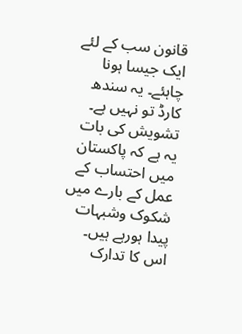قانون سب کے لئے ایک جیسا ہونا چاہئے۔ یہ سندھ کارڈ تو نہیں ہے۔
تشویش کی بات یہ ہے کہ پاکستان میں احتساب کے عمل کے بارے میں شکوک وشبہات پیدا ہورہے ہیں۔ اس کا تدارک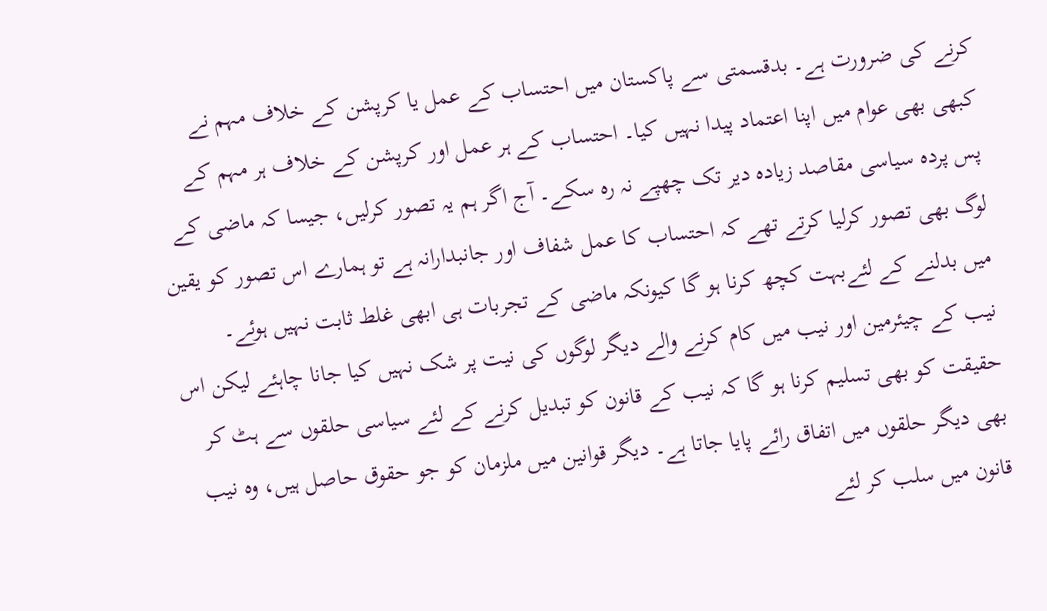کرنے کی ضرورت ہے۔ بدقسمتی سے پاکستان میں احتساب کے عمل یا کرپشن کے خلاف مہم نے کبھی بھی عوام میں اپنا اعتماد پیدا نہیں کیا۔ احتساب کے ہر عمل اور کرپشن کے خلاف ہر مہم کے پس پردہ سیاسی مقاصد زیادہ دیر تک چھپے نہ رہ سکے۔ آج اگر ہم یہ تصور کرلیں، جیسا کہ ماضی کے لوگ بھی تصور کرلیا کرتے تھے کہ احتساب کا عمل شفاف اور جانبدارانہ ہے تو ہمارے اس تصور کو یقین میں بدلنے کے لئےبہت کچھ کرنا ہو گا کیونکہ ماضی کے تجربات ہی ابھی غلط ثابت نہیں ہوئے۔
نیب کے چیئرمین اور نیب میں کام کرنے والے دیگر لوگوں کی نیت پر شک نہیں کیا جانا چاہئے لیکن اس حقیقت کو بھی تسلیم کرنا ہو گا کہ نیب کے قانون کو تبدیل کرنے کے لئے سیاسی حلقوں سے ہٹ کر بھی دیگر حلقوں میں اتفاق رائے پایا جاتا ہے۔ دیگر قوانین میں ملزمان کو جو حقوق حاصل ہیں، وہ نیب قانون میں سلب کر لئے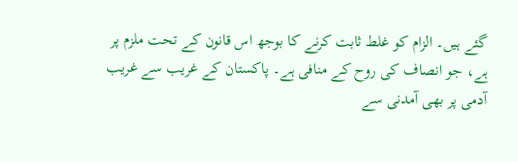گئے ہیں۔ الزام کو غلط ثابت کرنے کا بوجھ اس قانون کے تحت ملزم پر ہے، جو انصاف کی روح کے منافی ہے۔ پاکستان کے غریب سے غریب آدمی پر بھی آمدنی سے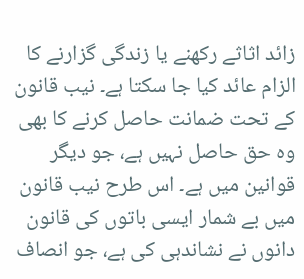زائد اثاثے رکھنے یا زندگی گزارنے کا الزام عائد کیا جا سکتا ہے۔ نیب قانون کے تحت ضمانت حاصل کرنے کا بھی وہ حق حاصل نہیں ہے، جو دیگر قوانین میں ہے۔ اس طرح نیب قانون میں بے شمار ایسی باتوں کی قانون دانوں نے نشاندہی کی ہے، جو انصاف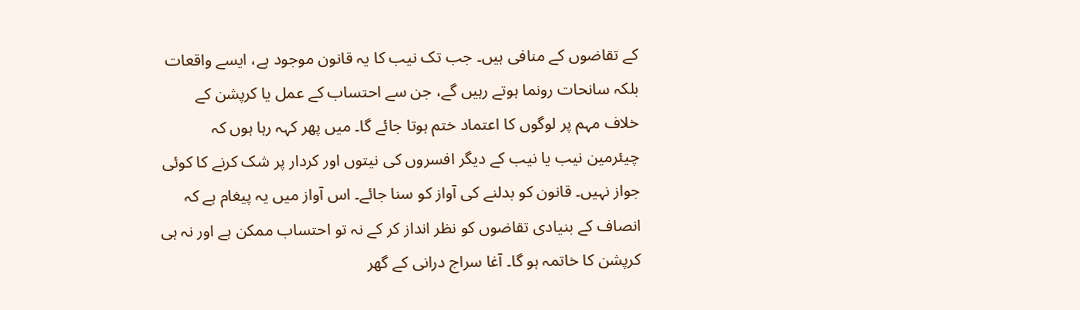کے تقاضوں کے منافی ہیں۔ جب تک نیب کا یہ قانون موجود ہے، ایسے واقعات بلکہ سانحات رونما ہوتے رہیں گے، جن سے احتساب کے عمل یا کرپشن کے خلاف مہم پر لوگوں کا اعتماد ختم ہوتا جائے گا۔ میں پھر کہہ رہا ہوں کہ چیئرمین نیب یا نیب کے دیگر افسروں کی نیتوں اور کردار پر شک کرنے کا کوئی جواز نہیں۔ قانون کو بدلنے کی آواز کو سنا جائے۔ اس آواز میں یہ پیغام ہے کہ انصاف کے بنیادی تقاضوں کو نظر انداز کر کے نہ تو احتساب ممکن ہے اور نہ ہی کرپشن کا خاتمہ ہو گا۔ آغا سراج درانی کے گھر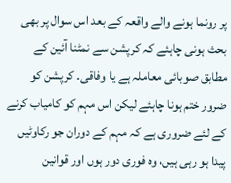پر رونما ہونے والے واقعہ کے بعد اس سوال پر بھی بحث ہونی چاہئے کہ کرپشن سے نمٹنا آئین کے مطابق صوبائی معاملہ ہے یا وفاقی۔ کرپشن کو ضرور ختم ہونا چاہئے لیکن اس مہم کو کامیاب کرنے کے لئے ضروری ہے کہ مہم کے دوران جو رکاوٹیں پیدا ہو رہی ہیں، وہ فوری دور ہوں اور قوانین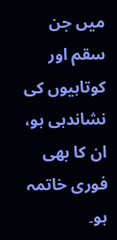میں جن سقم اور کوتاہیوں کی نشاندہی ہو، ان کا بھی فوری خاتمہ ہو۔